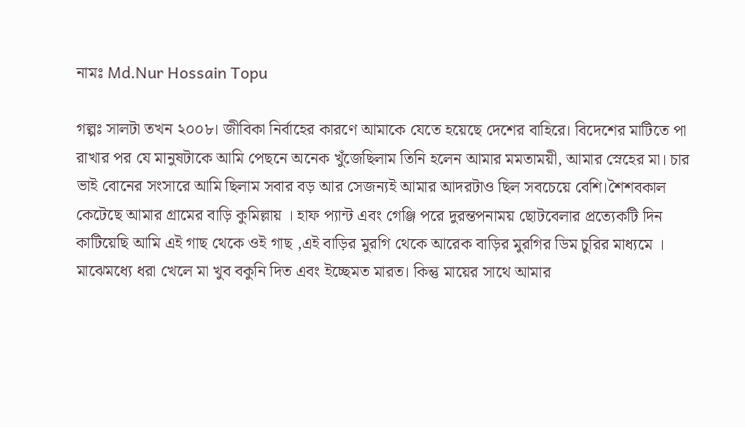নামঃ Md.Nur Hossain Topu

গল্পঃ সালটা তখন ২০০৮। জীবিকা নির্বাহের কারণে আমাকে যেতে হয়েছে দেশের বাহিরে। বিদেশের মাটিতে পা রাখার পর যে মানুষটাকে আমি পেছনে অনেক খুঁজেছিলাম তিনি হলেন আমার মমতাময়ী, আমার স্নেহের মা। চার ভাই বোনের সংসারে আমি ছিলাম সবার বড় আর সেজন্যই আমার আদরটাও ছিল সবচেয়ে বেশি।শৈশবকাল কেটেছে আমার গ্রামের বাড়ি কুমিল্লায় । হাফ প্যান্ট এবং গেঞ্জি পরে দুরন্তপনাময় ছোটবেলার প্রত্যেকটি দিন কাটিয়েছি আমি এই গাছ থেকে ওই গাছ ,এই বাড়ির মুরগি থেকে আরেক বাড়ির মুরগির ডিম চুরির মাধ্যমে । মাঝেমধ্যে ধরা খেলে মা খুব বকুনি দিত এবং ইচ্ছেমত মারত। কিন্তু মায়ের সাথে আমার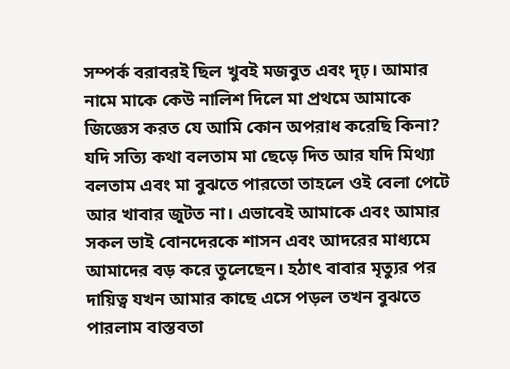সম্পর্ক বরাবরই ছিল খুবই মজবুত এবং দৃঢ়। আমার নামে মাকে কেউ নালিশ দিলে মা প্রথমে আমাকে জিজ্ঞেস করত যে আমি কোন অপরাধ করেছি কিনা? যদি সত্যি কথা বলতাম মা ছেড়ে দিত আর যদি মিথ্যা বলতাম এবং মা বুঝতে পারতো তাহলে ওই বেলা পেটে আর খাবার জুটত না। এভাবেই আমাকে এবং আমার সকল ভাই বোনদেরকে শাসন এবং আদরের মাধ্যমে আমাদের বড় করে তুলেছেন। হঠাৎ বাবার মৃত্যুর পর দায়িত্ব যখন আমার কাছে এসে পড়ল তখন বুঝতে পারলাম বাস্তবতা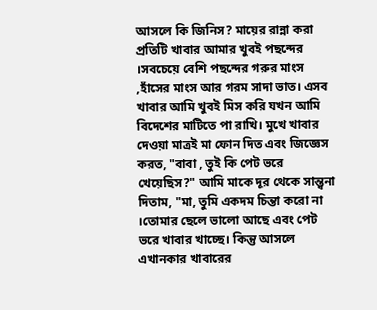আসলে কি জিনিস? মায়ের রান্না করা প্রতিটি খাবার আমার খুবই পছন্দের ।সবচেয়ে বেশি পছন্দের গরুর মাংস ,হাঁসের মাংস আর গরম সাদা ভাত। এসব খাবার আমি খুবই মিস করি যখন আমি বিদেশের মাটিতে পা রাখি। মুখে খাবার দেওয়া মাত্রই মা ফোন দিত এবং জিজ্ঞেস করত, "বাবা , তুই কি পেট ভরে খেয়েছিস?" আমি মাকে দূর থেকে সান্ত্বনা দিতাম, "মা, তুমি একদম চিন্তা করো না ।তোমার ছেলে ভালো আছে এবং পেট ভরে খাবার খাচ্ছে। কিন্তু আসলে এখানকার খাবারের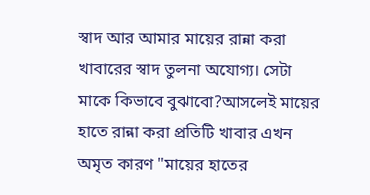স্বাদ আর আমার মায়ের রান্না করা খাবারের স্বাদ তুলনা অযোগ্য। সেটা মাকে কিভাবে বুঝাবো?আসলেই মায়ের হাতে রান্না করা প্রতিটি খাবার এখন অমৃত কারণ "মায়ের হাতের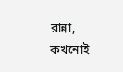রান্না, কখনোই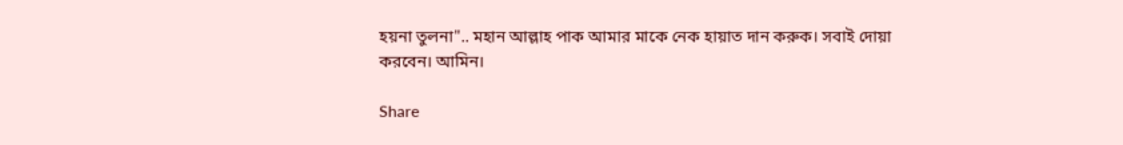হয়না তুলনা".. মহান আল্লাহ পাক আমার মাকে নেক হায়াত দান করুক। সবাই দোয়া করবেন। আমিন।

Share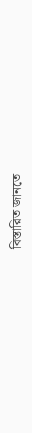বিস্তারিত জানতে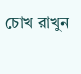চোখ রাখুন